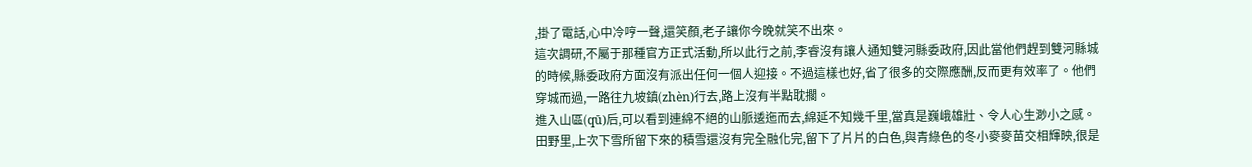,掛了電話,心中冷哼一聲,還笑顏,老子讓你今晚就笑不出來。
這次調研,不屬于那種官方正式活動,所以此行之前,李睿沒有讓人通知雙河縣委政府,因此當他們趕到雙河縣城的時候,縣委政府方面沒有派出任何一個人迎接。不過這樣也好,省了很多的交際應酬,反而更有效率了。他們穿城而過,一路往九坡鎮(zhèn)行去,路上沒有半點耽擱。
進入山區(qū)后,可以看到連綿不絕的山脈逶迤而去,綿延不知幾千里,當真是巍峨雄壯、令人心生渺小之感。田野里,上次下雪所留下來的積雪還沒有完全融化完,留下了片片的白色,與青綠色的冬小麥麥苗交相輝映,很是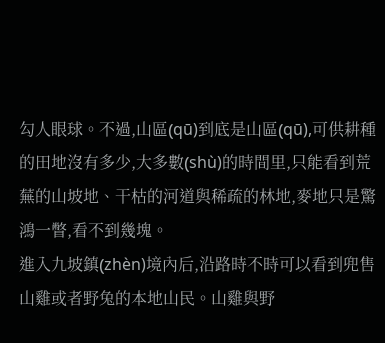勾人眼球。不過,山區(qū)到底是山區(qū),可供耕種的田地沒有多少,大多數(shù)的時間里,只能看到荒蕪的山坡地、干枯的河道與稀疏的林地,麥地只是驚鴻一瞥,看不到幾塊。
進入九坡鎮(zhèn)境內后,沿路時不時可以看到兜售山雞或者野兔的本地山民。山雞與野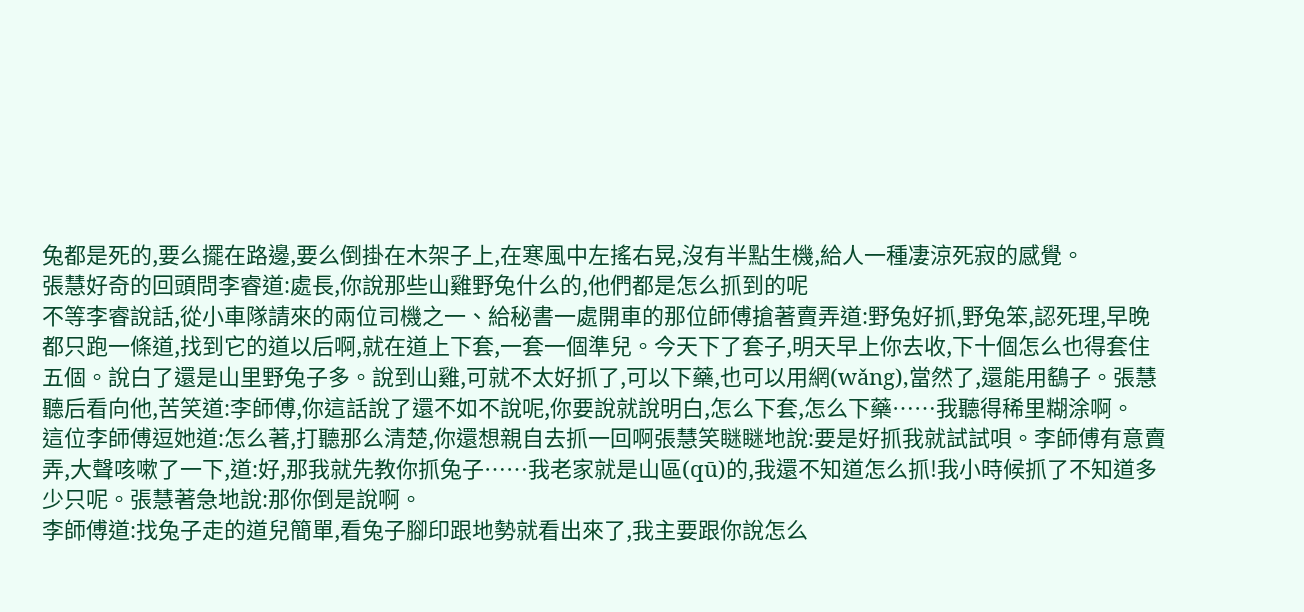兔都是死的,要么擺在路邊,要么倒掛在木架子上,在寒風中左搖右晃,沒有半點生機,給人一種凄涼死寂的感覺。
張慧好奇的回頭問李睿道:處長,你說那些山雞野兔什么的,他們都是怎么抓到的呢
不等李睿說話,從小車隊請來的兩位司機之一、給秘書一處開車的那位師傅搶著賣弄道:野兔好抓,野兔笨,認死理,早晚都只跑一條道,找到它的道以后啊,就在道上下套,一套一個準兒。今天下了套子,明天早上你去收,下十個怎么也得套住五個。說白了還是山里野兔子多。說到山雞,可就不太好抓了,可以下藥,也可以用網(wǎng),當然了,還能用鷂子。張慧聽后看向他,苦笑道:李師傅,你這話說了還不如不說呢,你要說就說明白,怎么下套,怎么下藥……我聽得稀里糊涂啊。
這位李師傅逗她道:怎么著,打聽那么清楚,你還想親自去抓一回啊張慧笑瞇瞇地說:要是好抓我就試試唄。李師傅有意賣弄,大聲咳嗽了一下,道:好,那我就先教你抓兔子……我老家就是山區(qū)的,我還不知道怎么抓!我小時候抓了不知道多少只呢。張慧著急地說:那你倒是說啊。
李師傅道:找兔子走的道兒簡單,看兔子腳印跟地勢就看出來了,我主要跟你說怎么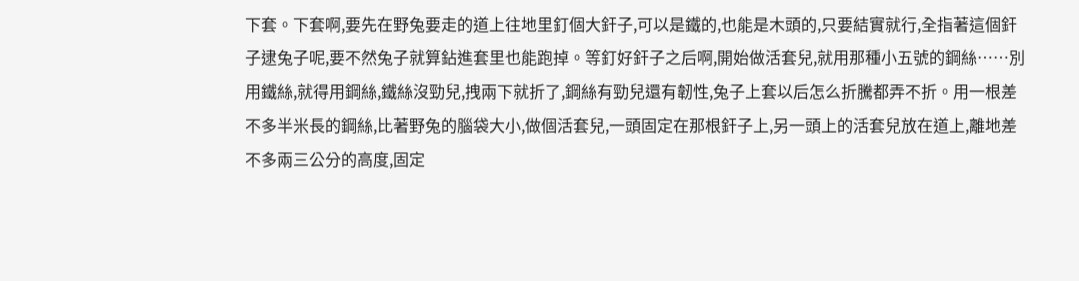下套。下套啊,要先在野兔要走的道上往地里釘個大釬子,可以是鐵的,也能是木頭的,只要結實就行,全指著這個釬子逮兔子呢,要不然兔子就算鉆進套里也能跑掉。等釘好釬子之后啊,開始做活套兒,就用那種小五號的鋼絲……別用鐵絲,就得用鋼絲,鐵絲沒勁兒,拽兩下就折了,鋼絲有勁兒還有韌性,兔子上套以后怎么折騰都弄不折。用一根差不多半米長的鋼絲,比著野兔的腦袋大小,做個活套兒,一頭固定在那根釬子上,另一頭上的活套兒放在道上,離地差不多兩三公分的高度,固定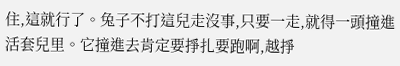住,這就行了。兔子不打這兒走沒事,只要一走,就得一頭撞進活套兒里。它撞進去肯定要掙扎要跑啊,越掙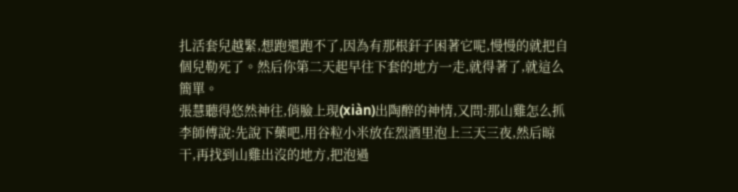扎活套兒越緊,想跑還跑不了,因為有那根釬子困著它呢,慢慢的就把自個兒勒死了。然后你第二天起早往下套的地方一走,就得著了,就這么簡單。
張慧聽得悠然神往,俏臉上現(xiàn)出陶醉的神情,又問:那山雞怎么抓李師傅說:先說下藥吧,用谷粒小米放在烈酒里泡上三天三夜,然后晾干,再找到山雞出沒的地方,把泡過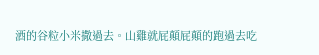酒的谷粒小米撒過去。山雞就屁顛屁顛的跑過去吃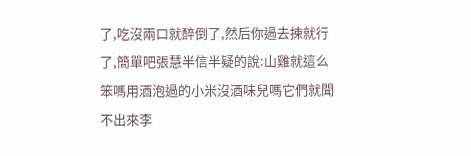了,吃沒兩口就醉倒了,然后你過去揀就行了,簡單吧張慧半信半疑的說:山雞就這么笨嗎用酒泡過的小米沒酒味兒嗎它們就聞不出來李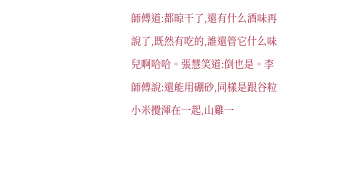師傅道:都晾干了,還有什么酒味再說了,既然有吃的,誰還管它什么味兒啊哈哈。張慧笑道:倒也是。李師傅說:還能用硼砂,同樣是跟谷粒小米攪渾在一起,山雞一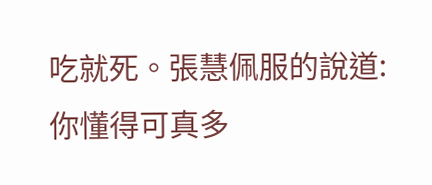吃就死。張慧佩服的說道:你懂得可真多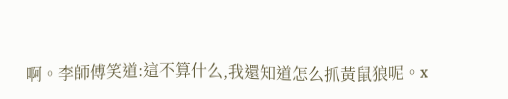啊。李師傅笑道:這不算什么,我還知道怎么抓黃鼠狼呢。x